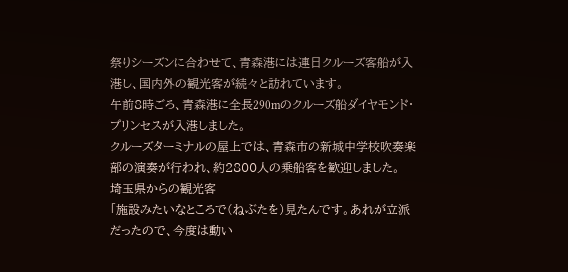祭りシーズンに合わせて、青森港には連日クルーズ客船が入港し、国内外の観光客が続々と訪れています。
午前8時ごろ、青森港に全長290mのクルーズ船ダイヤモンド・プリンセスが入港しました。
クルーズターミナルの屋上では、青森市の新城中学校吹奏楽部の演奏が行われ、約2800人の乗船客を歓迎しました。
埼玉県からの観光客
「施設みたいなところで(ねぶたを)見たんです。あれが立派だったので、今度は動い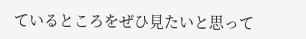ているところをぜひ見たいと思って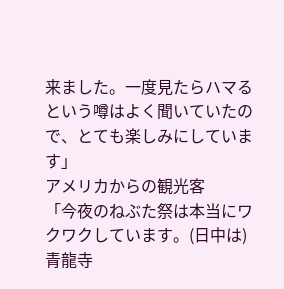来ました。一度見たらハマるという噂はよく聞いていたので、とても楽しみにしています」
アメリカからの観光客
「今夜のねぶた祭は本当にワクワクしています。(日中は)青龍寺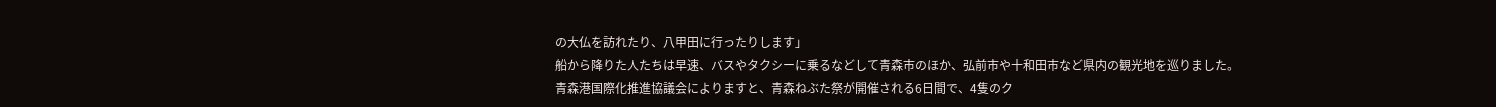の大仏を訪れたり、八甲田に行ったりします」
船から降りた人たちは早速、バスやタクシーに乗るなどして青森市のほか、弘前市や十和田市など県内の観光地を巡りました。
青森港国際化推進協議会によりますと、青森ねぶた祭が開催される6日間で、4隻のク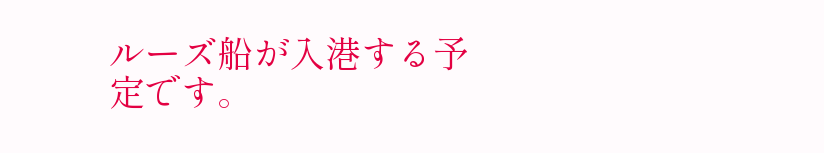ルーズ船が入港する予定です。